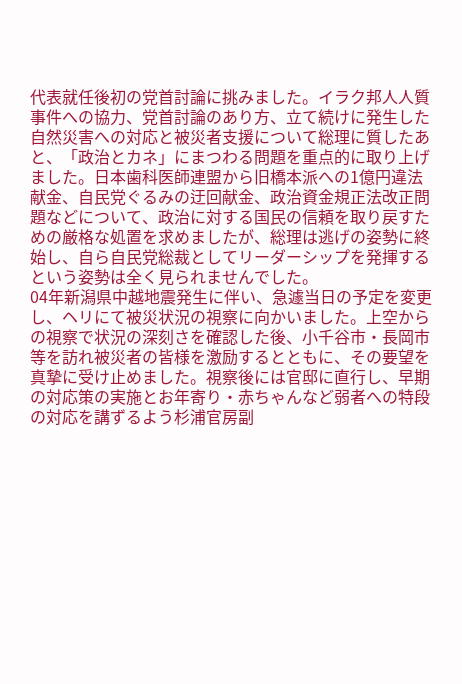代表就任後初の党首討論に挑みました。イラク邦人人質事件への協力、党首討論のあり方、立て続けに発生した自然災害への対応と被災者支援について総理に質したあと、「政治とカネ」にまつわる問題を重点的に取り上げました。日本歯科医師連盟から旧橋本派への1億円違法献金、自民党ぐるみの迂回献金、政治資金規正法改正問題などについて、政治に対する国民の信頼を取り戻すための厳格な処置を求めましたが、総理は逃げの姿勢に終始し、自ら自民党総裁としてリーダーシップを発揮するという姿勢は全く見られませんでした。
04年新潟県中越地震発生に伴い、急遽当日の予定を変更し、ヘリにて被災状況の視察に向かいました。上空からの視察で状況の深刻さを確認した後、小千谷市・長岡市等を訪れ被災者の皆様を激励するとともに、その要望を真摯に受け止めました。視察後には官邸に直行し、早期の対応策の実施とお年寄り・赤ちゃんなど弱者への特段の対応を講ずるよう杉浦官房副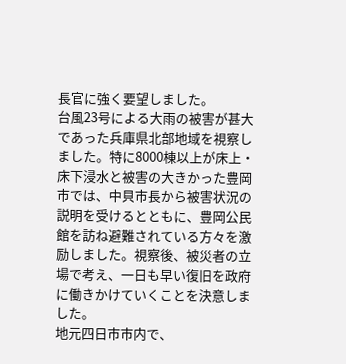長官に強く要望しました。
台風23号による大雨の被害が甚大であった兵庫県北部地域を視察しました。特に8000棟以上が床上・床下浸水と被害の大きかった豊岡市では、中貝市長から被害状況の説明を受けるとともに、豊岡公民館を訪ね避難されている方々を激励しました。視察後、被災者の立場で考え、一日も早い復旧を政府に働きかけていくことを決意しました。
地元四日市市内で、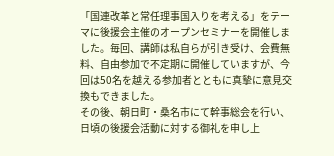「国連改革と常任理事国入りを考える」をテーマに後援会主催のオープンセミナーを開催しました。毎回、講師は私自らが引き受け、会費無料、自由参加で不定期に開催していますが、今回は50名を越える参加者とともに真摯に意見交換もできました。
その後、朝日町・桑名市にて幹事総会を行い、日頃の後援会活動に対する御礼を申し上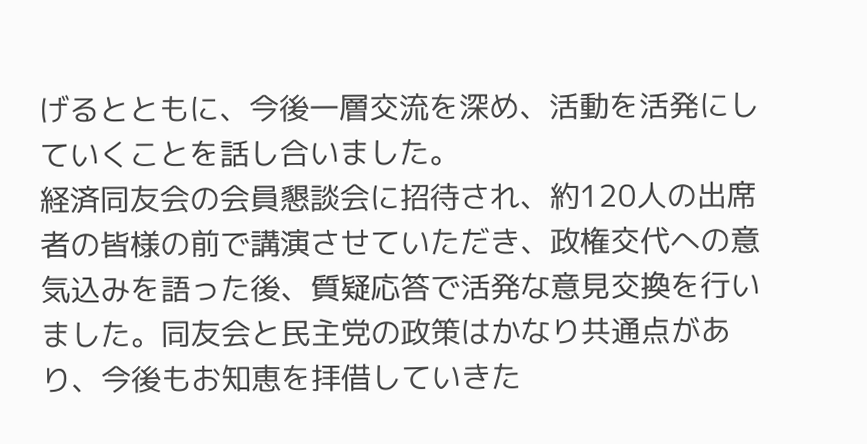げるとともに、今後一層交流を深め、活動を活発にしていくことを話し合いました。
経済同友会の会員懇談会に招待され、約120人の出席者の皆様の前で講演させていただき、政権交代への意気込みを語った後、質疑応答で活発な意見交換を行いました。同友会と民主党の政策はかなり共通点があり、今後もお知恵を拝借していきた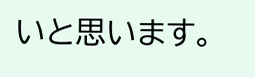いと思います。